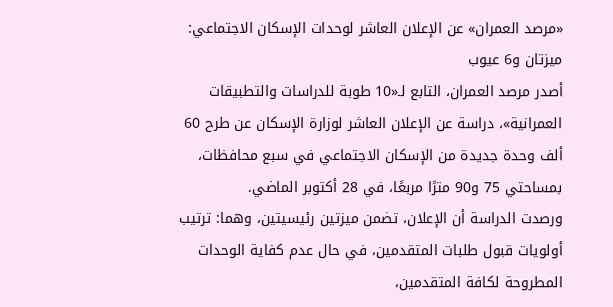«مرصد العمران» عن الإعلان العاشر لوحدات الإسكان الاجتماعي: ميزتان و6 عيوب
أصدر مرصد العمران، التابع لـ«10 طوبة للدراسات والتطبيقات العمرانية»، دراسة عن الإعلان العاشر لوزارة الإسكان عن طرح 60 ألف وحدة جديدة من الإسكان الاجتماعي في سبع محافظات، بمساحتي 75 و90 مترًا مربعًا، في 28 أكتوبر الماضي.
ورصدت الدراسة أن الإعلان، تضمن ميزتين رئيسيتين، وهما: ترتيب أولويات قبول طلبات المتقدمين، في حال عدم كفاية الوحدات المطروحة لكافة المتقدمين،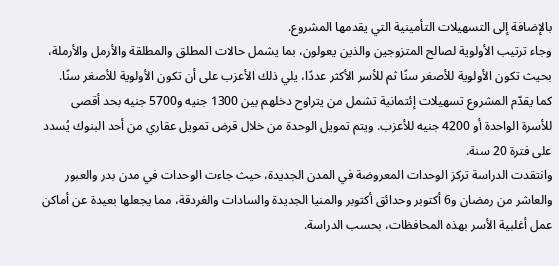بالإضافة إلى التسهيلات التأمينية التي يقدمها المشروع.
وجاء ترتيب الأولوية لصالح المتزوجين والذين يعولون، بما يشمل حالات المطلق والمطلقة والأرمل والأرملة، بحيث تكون الأولوية للأصغر سنًا ثم للأسر الأكثر عددًا، يلي ذلك الأعزب على أن تكون الأولوية للأصغر سنًا.
كما يقدّم المشروع تسهيلات إئتمانية تشمل من يتراوح دخلهم بين 1300 جنيه و5700 جنيه بحد أقصى للأسرة الواحدة أو 4200 جنيه للأعزب. ويتم تمويل الوحدة من خلال قرض تمويل عقاري من أحد البنوك يُسدد على فترة 20 سنة.
وانتقدت الدراسة تركز الوحدات المعروضة في المدن الجديدة، حيث جاءت الوحدات في مدن بدر والعبور والعاشر من رمضان و6 أكتوبر وحدائق أكتوبر والمنيا الجديدة والسادات والغردقة، مما يجعلها بعيدة عن أماكن عمل أغلبية الأسر بهذه المحافظات، بحسب الدراسة.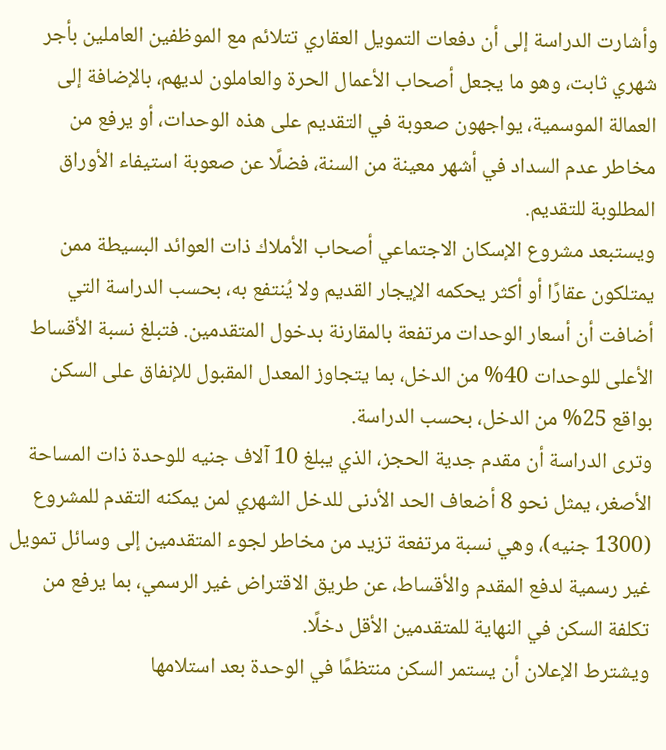وأشارت الدراسة إلى أن دفعات التمويل العقاري تتلائم مع الموظفين العاملين بأجر شهري ثابت، وهو ما يجعل أصحاب الأعمال الحرة والعاملون لديهم، بالإضافة إلى العمالة الموسمية، يواجهون صعوبة في التقديم على هذه الوحدات، أو يرفع من مخاطر عدم السداد في أشهر معينة من السنة، فضلًا عن صعوبة استيفاء الأوراق المطلوبة للتقديم.
ويستبعد مشروع الإسكان الاجتماعي أصحاب الأملاك ذات العوائد البسيطة ممن يمتلكون عقارًا أو أكثر يحكمه الإيجار القديم ولا يُنتفع به، بحسب الدراسة التي أضافت أن أسعار الوحدات مرتفعة بالمقارنة بدخول المتقدمين. فتبلغ نسبة الأقساط الأعلى للوحدات 40% من الدخل، بما يتجاوز المعدل المقبول للإنفاق على السكن بواقع 25% من الدخل، بحسب الدراسة.
وترى الدراسة أن مقدم جدية الحجز، الذي يبلغ 10 آلاف جنيه للوحدة ذات المساحة الأصغر، يمثل نحو 8 أضعاف الحد الأدنى للدخل الشهري لمن يمكنه التقدم للمشروع (1300 جنيه)، وهي نسبة مرتفعة تزيد من مخاطر لجوء المتقدمين إلى وسائل تمويل غير رسمية لدفع المقدم والأقساط، عن طريق الاقتراض غير الرسمي، بما يرفع من تكلفة السكن في النهاية للمتقدمين الأقل دخلًا.
ويشترط الإعلان أن يستمر السكن منتظمًا في الوحدة بعد استلامها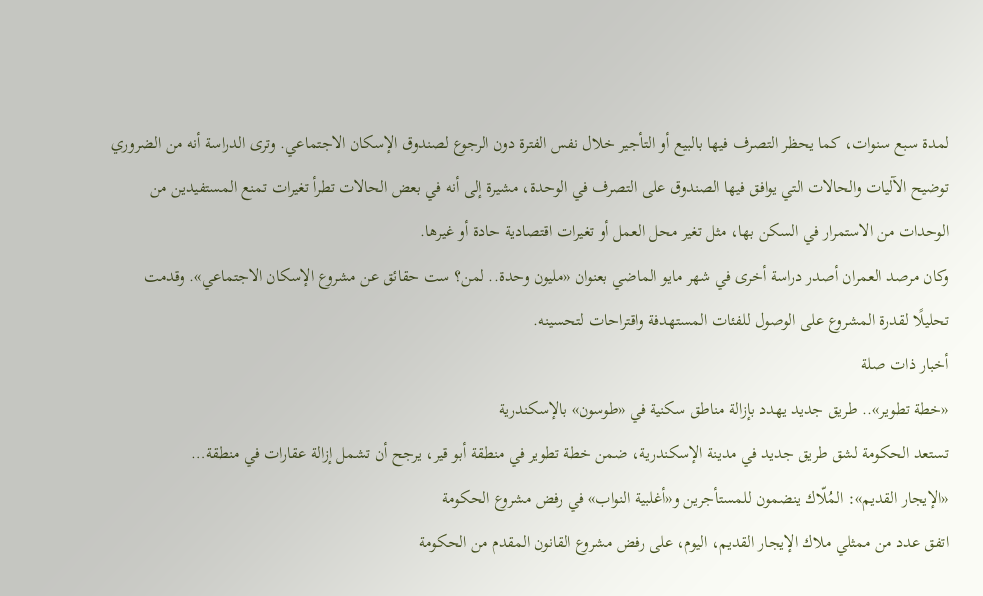لمدة سبع سنوات، كما يحظر التصرف فيها بالبيع أو التأجير خلال نفس الفترة دون الرجوع لصندوق الإسكان الاجتماعي. وترى الدراسة أنه من الضروري توضيح الآليات والحالات التي يوافق فيها الصندوق على التصرف في الوحدة، مشيرة إلى أنه في بعض الحالات تطرأ تغيرات تمنع المستفيدين من الوحدات من الاستمرار في السكن بها، مثل تغير محل العمل أو تغيرات اقتصادية حادة أو غيرها.
وكان مرصد العمران أصدر دراسة أخرى في شهر مايو الماضي بعنوان «مليون وحدة.. لمن؟ ست حقائق عن مشروع الإسكان الاجتماعي». وقدمت تحليلًا لقدرة المشروع على الوصول للفئات المستهدفة واقتراحات لتحسينه.
أخبار ذات صلة
«خطة تطوير».. طريق جديد يهدد بإزالة مناطق سكنية في «طوسون» بالإسكندرية
تستعد الحكومة لشق طريق جديد في مدينة الإسكندرية، ضمن خطة تطوير في منطقة أبو قير، يرجح أن تشمل إزالة عقارات في منطقة…
«الإيجار القديم»: المُلّاك ينضمون للمستأجرين و«أغلبية النواب» في رفض مشروع الحكومة
اتفق عدد من ممثلي ملاك الإيجار القديم، اليوم، على رفض مشروع القانون المقدم من الحكومة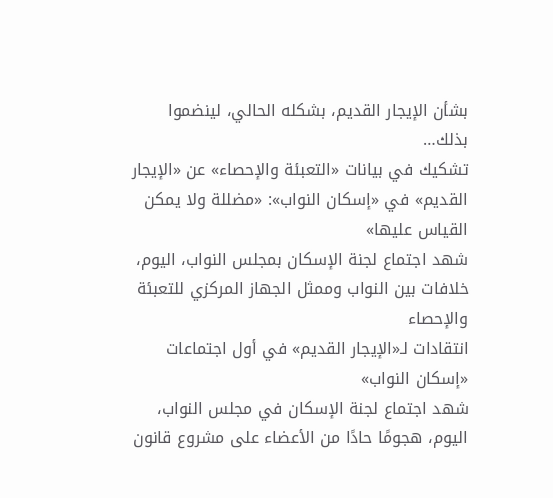بشأن الإيجار القديم، بشكله الحالي، لينضموا بذلك…
تشكيك في بيانات «التعبئة والإحصاء» عن «الإيجار القديم» في «إسكان النواب»: «مضللة ولا يمكن القياس عليها»
شهد اجتماع لجنة الإسكان بمجلس النواب، اليوم، خلافات بين النواب وممثل الجهاز المركزي للتعبئة والإحصاء
انتقادات لـ«الإيجار القديم» في أول اجتماعات «إسكان النواب»
شهد اجتماع لجنة الإسكان في مجلس النواب، اليوم، هجومًا حادًا من الأعضاء على مشروع قانون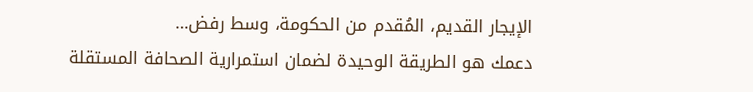الإيجار القديم، المُقدم من الحكومة، وسط رفض…
دعمك هو الطريقة الوحيدة لضمان استمرارية الصحافة المستقلة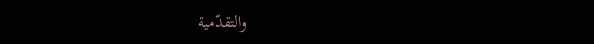والتقدّمية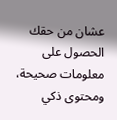عشان من حقك الحصول على معلومات صحيحة، ومحتوى ذكي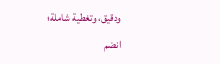ودقيق، وتغطية شاملة؛ انضم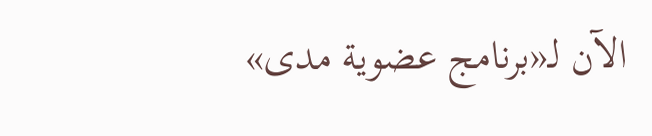الآن لـ«برنامج عضوية مدى»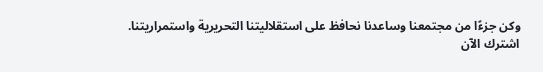وكن جزءًا من مجتمعنا وساعدنا نحافظ على استقلاليتنا التحريرية واستمراريتنا.
اشترك الآن